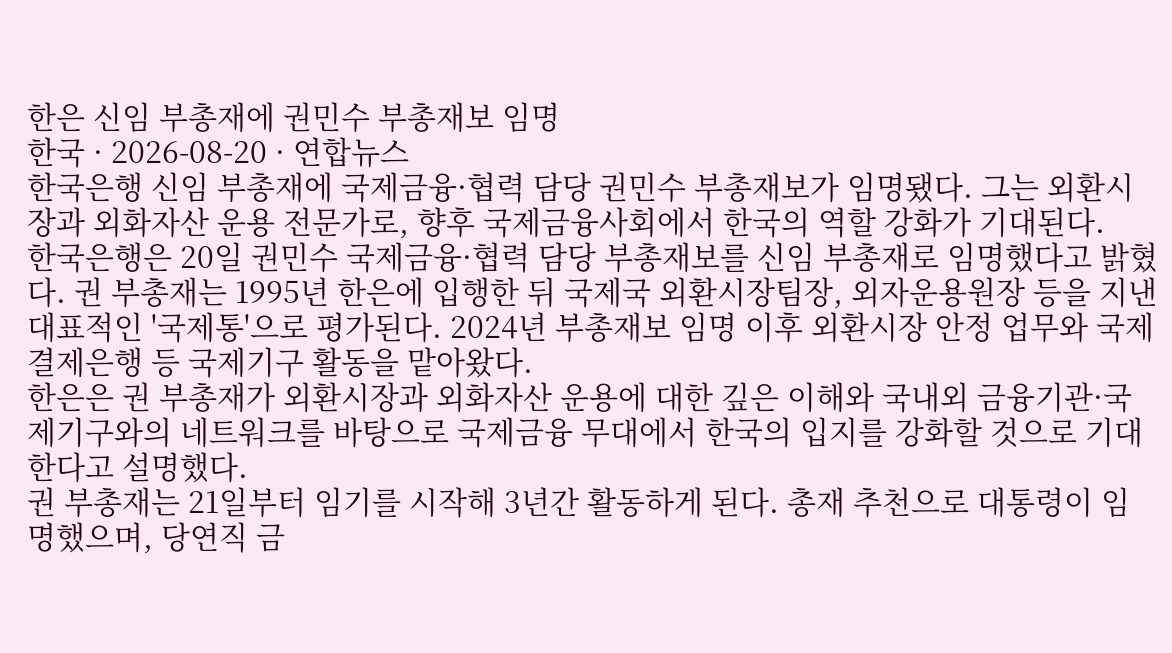한은 신임 부총재에 권민수 부총재보 임명
한국 · 2026-08-20 · 연합뉴스
한국은행 신임 부총재에 국제금융·협력 담당 권민수 부총재보가 임명됐다. 그는 외환시장과 외화자산 운용 전문가로, 향후 국제금융사회에서 한국의 역할 강화가 기대된다.
한국은행은 20일 권민수 국제금융·협력 담당 부총재보를 신임 부총재로 임명했다고 밝혔다. 권 부총재는 1995년 한은에 입행한 뒤 국제국 외환시장팀장, 외자운용원장 등을 지낸 대표적인 '국제통'으로 평가된다. 2024년 부총재보 임명 이후 외환시장 안정 업무와 국제결제은행 등 국제기구 활동을 맡아왔다.
한은은 권 부총재가 외환시장과 외화자산 운용에 대한 깊은 이해와 국내외 금융기관·국제기구와의 네트워크를 바탕으로 국제금융 무대에서 한국의 입지를 강화할 것으로 기대한다고 설명했다.
권 부총재는 21일부터 임기를 시작해 3년간 활동하게 된다. 총재 추천으로 대통령이 임명했으며, 당연직 금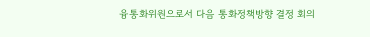융통화위원으로서 다음 통화정책방향 결정 회의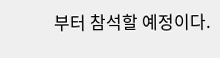부터 참석할 예정이다.